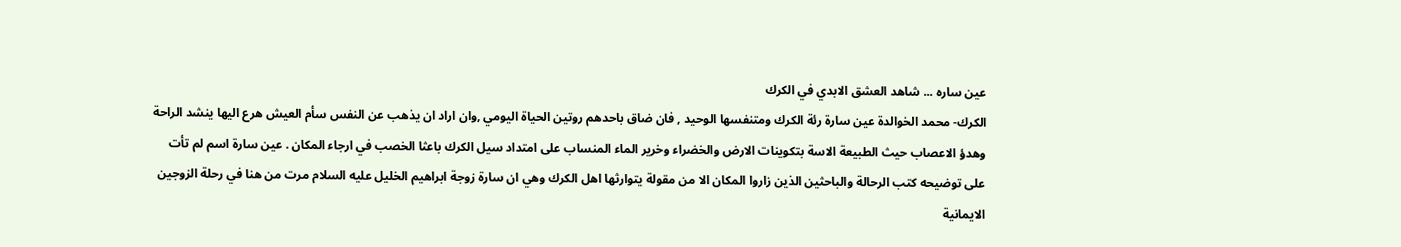عين ساره ... شاهد العشق الابدي في الكرك
الكرك- محمد الخوالدة عين سارة رئة الكرك ومتنفسها الوحيد , فان ضاق باحدهم روتين الحياة اليومي ,وان اراد ان يذهب عن النفس سأم العيش هرع اليها ينشد الراحة وهدؤ الاعصاب حيث الطبيعة الاسة بتكوينات الارض والخضراء وخرير الماء المنساب على امتداد سيل الكرك باعثا الخصب في ارجاء المكان . عين سارة اسم لم تأت على توضيحه كتب الرحالة والباحثين الذين زاروا المكان الا من مقولة يتوارثها اهل الكرك وهي ان سارة زوجة ابراهيم الخليل عليه السلام مرت من هنا في رحلة الزوجين الايمانية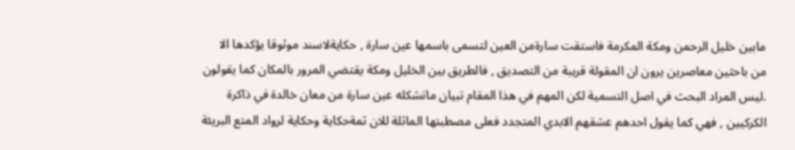مابين خليل الرحمن ومكة المكرمة فاستقت سارةمن العين لتسمى باسمها عين سارة , حكايةلاسند موثوقا يؤكدها الا من باحثين معاصرين يرون ان المقولة قريبة من التصديق , فالطريق بين الخليل ومكة يقتضي المرور بالمكان كما يقولون .ليس المراد البحث في اصل التسمية لكن المهم في هذا المقام تبيان ماتشكله عين سارة من معان خالدة في ذاكرة الكركيين , فهي كما يقول احدهم عشقهم الابدي المتجدد فعلى مصطبتها الماثلة للان ثمةحكاية وحكاية لرواد المتع البريئة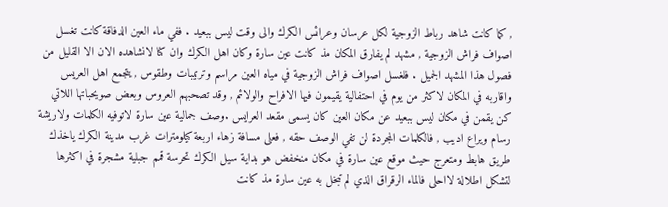, كما كانت شاهد رباط الزوجية لكل عرسان وعرائس الكرك والى وقت ليس ببعيد . ففي ماء العين الدفاقة كانت تغسل اصواف فراش الزوجية , مشهد لم يفارق المكان مذ كانت عين سارة وكان اهل الكرك وان كنا لانشاهده الان الا القليل من فصول هذا المشهد الجميل . فلغسل اصواف فراش الزوجية في مياه العين مراسم وترتيبات وطقوس , يتجمع اهل العريس واقاربه في المكان لاكثر من يوم في احتفالية يقيمون فيها الافراح والولائم , وقد تصحبهم العروس وبعض صويحباتها اللاتي كن يقمن في مكان ليس ببعيد عن مكان العين كان يسمى مقعد العرايس .وصف جمالية عين سارة لاتوفيه الكلمات ولاريشة رسام ويراع اديب , فالكلمات المجردة لن تفي الوصف حقه , فعلى مسافة زهاء اربعة كيلومترات غرب مدينة الكرك ياخذك طريق هابط ومتعرج حيث موقع عين سارة في مكان منخفض هو بداية سيل الكرك تحرسة قمم جبلية مشجرة في اكثرها لتشكل اطلالة لااحلى فالماء الرقراق الذي لم تبخل به عين سارة مذ كانت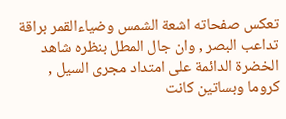تعكس صفحاته اشعة الشمس وضياءالقمر براقة تداعب البصر , وان جال المطل بنظره شاهد الخضرة الدائمة على امتداد مجرى السيل , كروما وبساتين كانت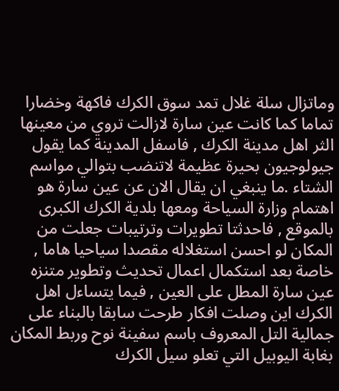وماتزال سلة غلال تمد سوق الكرك فاكهة وخضارا تماما كما كانت عين سارة لازالت تروي من معينها الثر اهل مدينة الكرك , فاسفل المدينة كما يقول جيولوجيون بحيرة عظيمة لاتنضب بتوالي مواسم الشتاء .ما ينبغي ان يقال الان عن عين سارة هو اهتمام وزارة السياحة ومعها بلدية الكرك الكبرى بالموقع , فاحدثتا تطويرات وترتيبات جعلت من المكان لو احسن استغلاله مقصدا سياحيا هاما , خاصة بعد استكمال اعمال تحديث وتطوير متنزه عين سارة المطل على العين , فيما يتساءل اهل الكرك اين وصلت افكار طرحت سابقا بالبناء على جمالية التل المعروف باسم سفينة نوح وربط المكان بغابة اليوبيل التي تعلو سيل الكرك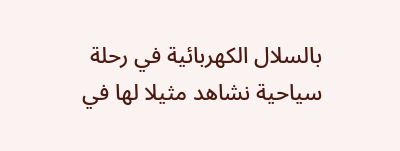بالسلال الكهربائية في رحلة سياحية نشاهد مثيلا لها في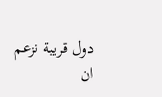دول قريبة نزعم ان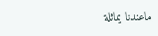ماعندنا يماثلة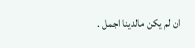ان لم يكن مالدينا اجمل .